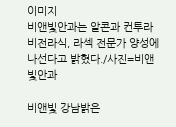이미지
비앤빛안과는 알콘과 컨투라비전라식, 라섹 전문가 양성에 나선다고 밝혔다./사진=비앤빛안과

비앤빛 강남밝은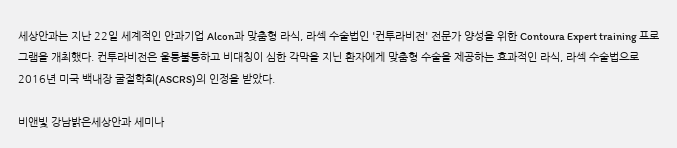세상안과는 지난 22일 세계적인 안과기업 Alcon과 맞춤형 라식, 라섹 수술법인 '컨투라비전' 전문가 양성을 위한 Contoura Expert training 프로그램을 개최했다. 컨투라비전은 울퉁불퉁하고 비대칭이 심한 각막을 지닌 환자에게 맞춤형 수술을 제공하는 효과적인 라식, 라섹 수술법으로 2016년 미국 백내장 굴절학회(ASCRS)의 인정을 받았다.

비앤빛 강남밝은세상안과 세미나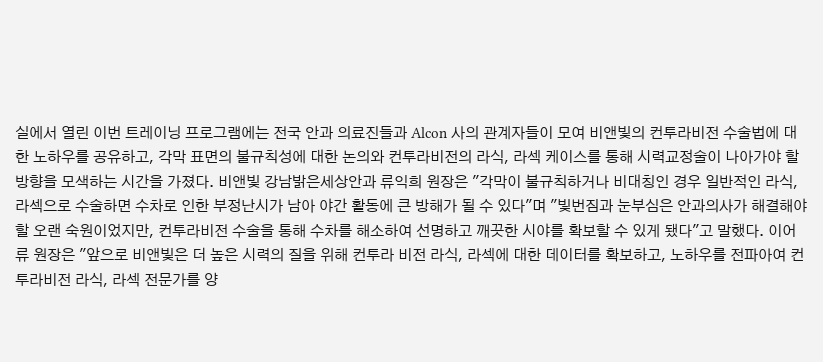실에서 열린 이번 트레이닝 프로그램에는 전국 안과 의료진들과 Alcon 사의 관계자들이 모여 비앤빛의 컨투라비전 수술법에 대한 노하우를 공유하고, 각막 표면의 불규칙성에 대한 논의와 컨투라비전의 라식, 라섹 케이스를 통해 시력교정술이 나아가야 할 방향을 모색하는 시간을 가졌다. 비앤빛 강남밝은세상안과 류익희 원장은 "각막이 불규칙하거나 비대칭인 경우 일반적인 라식, 라섹으로 수술하면 수차로 인한 부정난시가 남아 야간 활동에 큰 방해가 될 수 있다"며 "빛번짐과 눈부심은 안과의사가 해결해야 할 오랜 숙원이었지만, 컨투라비전 수술을 통해 수차를 해소하여 선명하고 깨끗한 시야를 확보할 수 있게 됐다"고 말했다. 이어 류 원장은 "앞으로 비앤빛은 더 높은 시력의 질을 위해 컨투라 비전 라식, 라섹에 대한 데이터를 확보하고, 노하우를 전파아여 컨투라비전 라식, 라섹 전문가를 양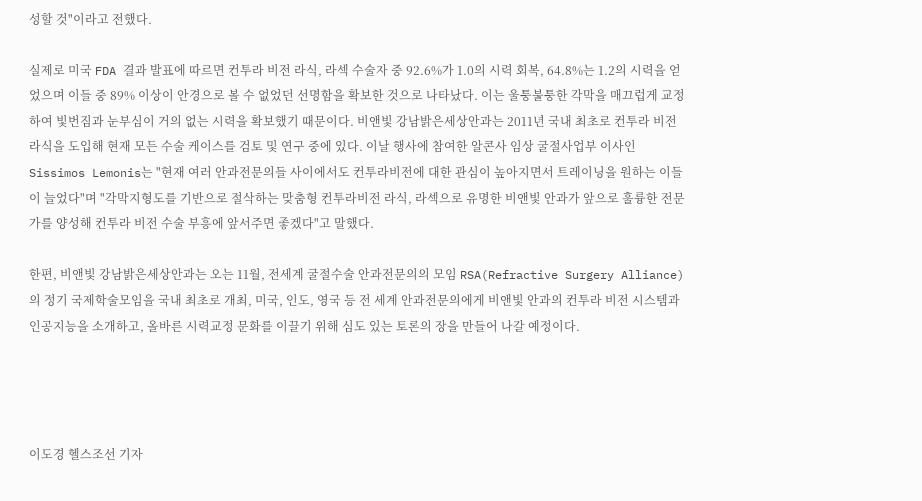성할 것"이라고 전했다.

실제로 미국 FDA 결과 발표에 따르면 컨투라 비전 라식, 라섹 수술자 중 92.6%가 1.0의 시력 회복, 64.8%는 1.2의 시력을 얻었으며 이들 중 89% 이상이 안경으로 볼 수 없었던 선명함을 확보한 것으로 나타났다. 이는 울퉁불퉁한 각막을 매끄럽게 교정하여 빛번짐과 눈부심이 거의 없는 시력을 확보했기 때문이다. 비앤빛 강남밝은세상안과는 2011년 국내 최초로 컨투라 비전 라식을 도입해 현재 모든 수술 케이스를 검토 및 연구 중에 있다. 이날 행사에 참여한 알콘사 임상 굴절사업부 이사인 Sissimos Lemonis는 "현재 여러 안과전문의들 사이에서도 컨투라비전에 대한 관심이 높아지면서 트레이닝을 원하는 이들이 늘었다"며 "각막지형도를 기반으로 절삭하는 맞춤형 컨투라비전 라식, 라섹으로 유명한 비앤빛 안과가 앞으로 훌륭한 전문가를 양성해 컨투라 비전 수술 부흥에 앞서주면 좋겠다"고 말했다.

한편, 비앤빛 강남밝은세상안과는 오는 11월, 전세계 굴절수술 안과전문의의 모임 RSA(Refractive Surgery Alliance)의 정기 국제학술모임을 국내 최초로 개최, 미국, 인도, 영국 등 전 세계 안과전문의에게 비앤빛 안과의 컨투라 비전 시스템과 인공지능을 소개하고, 올바른 시력교정 문화를 이끌기 위해 심도 있는 토론의 장을 만들어 나갈 예정이다.




이도경 헬스조선 기자